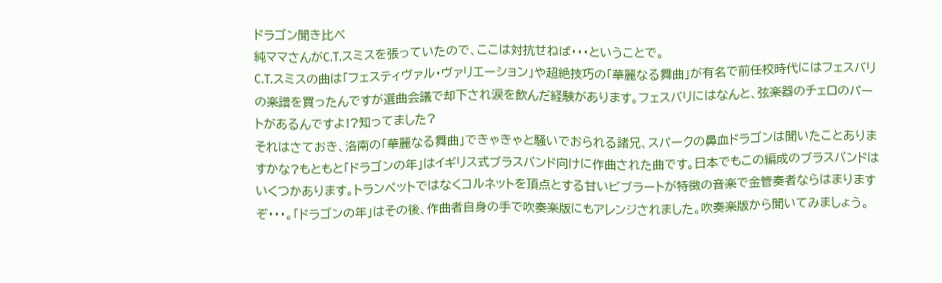ドラゴン聞き比べ
純ママさんがC.T.スミスを張っていたので、ここは対抗せねば・・・ということで。
C.T.スミスの曲は「フェスティヴァル・ヴァリエーション」や超絶技巧の「華麗なる舞曲」が有名で前任校時代にはフェスバリの楽譜を買ったんですが選曲会議で却下され涙を飲んだ経験があります。フェスバリにはなんと、弦楽器のチェロのパートがあるんですよ!?知ってました?
それはさておき、洛南の「華麗なる舞曲」できゃきゃと騒いでおられる諸兄、スパークの鼻血ドラゴンは聞いたことありますかな?もともと「ドラゴンの年」はイギリス式ブラスバンド向けに作曲された曲です。日本でもこの編成のブラスバンドはいくつかあります。トランペットではなくコルネットを頂点とする甘いビブラートが特徴の音楽で金管奏者ならはまりますぞ・・・。「ドラゴンの年」はその後、作曲者自身の手で吹奏楽版にもアレンジされました。吹奏楽版から聞いてみましょう。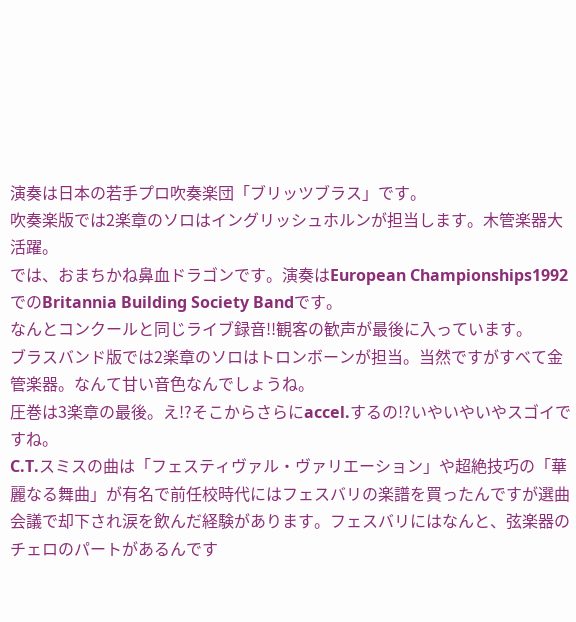演奏は日本の若手プロ吹奏楽団「ブリッツブラス」です。
吹奏楽版では2楽章のソロはイングリッシュホルンが担当します。木管楽器大活躍。
では、おまちかね鼻血ドラゴンです。演奏はEuropean Championships1992でのBritannia Building Society Bandです。
なんとコンクールと同じライブ録音!!観客の歓声が最後に入っています。
ブラスバンド版では2楽章のソロはトロンボーンが担当。当然ですがすべて金管楽器。なんて甘い音色なんでしょうね。
圧巻は3楽章の最後。え!?そこからさらにaccel.するの!?いやいやいやスゴイですね。
C.T.スミスの曲は「フェスティヴァル・ヴァリエーション」や超絶技巧の「華麗なる舞曲」が有名で前任校時代にはフェスバリの楽譜を買ったんですが選曲会議で却下され涙を飲んだ経験があります。フェスバリにはなんと、弦楽器のチェロのパートがあるんです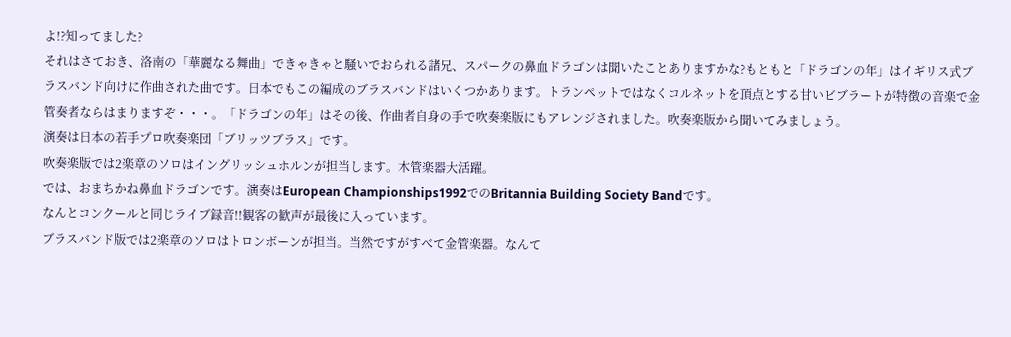よ!?知ってました?
それはさておき、洛南の「華麗なる舞曲」できゃきゃと騒いでおられる諸兄、スパークの鼻血ドラゴンは聞いたことありますかな?もともと「ドラゴンの年」はイギリス式ブラスバンド向けに作曲された曲です。日本でもこの編成のブラスバンドはいくつかあります。トランペットではなくコルネットを頂点とする甘いビブラートが特徴の音楽で金管奏者ならはまりますぞ・・・。「ドラゴンの年」はその後、作曲者自身の手で吹奏楽版にもアレンジされました。吹奏楽版から聞いてみましょう。
演奏は日本の若手プロ吹奏楽団「ブリッツブラス」です。
吹奏楽版では2楽章のソロはイングリッシュホルンが担当します。木管楽器大活躍。
では、おまちかね鼻血ドラゴンです。演奏はEuropean Championships1992でのBritannia Building Society Bandです。
なんとコンクールと同じライブ録音!!観客の歓声が最後に入っています。
ブラスバンド版では2楽章のソロはトロンボーンが担当。当然ですがすべて金管楽器。なんて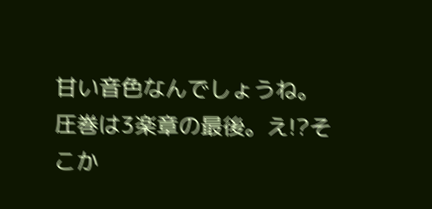甘い音色なんでしょうね。
圧巻は3楽章の最後。え!?そこか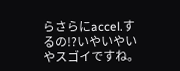らさらにaccel.するの!?いやいやいやスゴイですね。